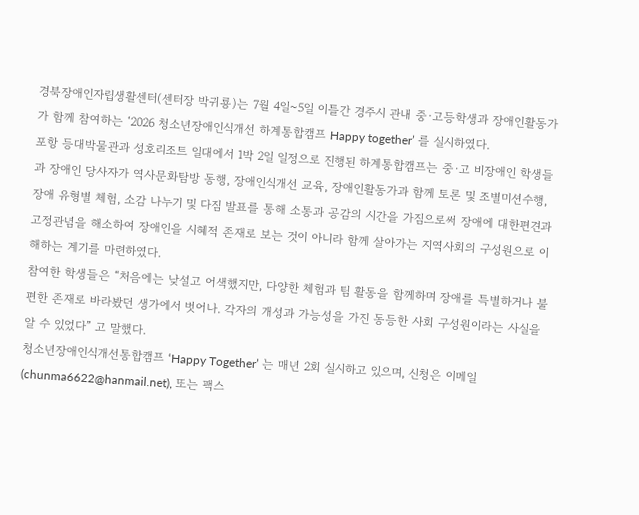경북장애인자립생활센터(센터장 박귀룡)는 7월 4일~5일 이틀간 경주시 관내 중·고등학생과 장애인활동가가 함께 참여하는 ‘2026 청소년장애인식개선 하계통합캠프 Happy together’ 를 실시하였다.
포항 등대박물관과 성호리조트 일대에서 1박 2일 일정으로 진행된 하계통합캠프는 중·고 비장애인 학생들과 장애인 당사자가 역사문화탐방 동행, 장애인식개선 교육, 장애인활동가과 함께 토론 및 조별미션수행, 장애 유형별 체험, 소감 나누기 및 다짐 발표를 통해 소통과 공감의 시간을 가짐으로써 장애에 대한편견과 고정관념을 해소하여 장애인을 시혜적 존재로 보는 것이 아니라 함께 살아가는 지역사회의 구성원으로 이해하는 계기를 마련하였다.
참여한 학생들은 “처음에는 낮설고 어색했지만, 다양한 체험과 팀 활동을 함께하며 장애를 특별하거나 불편한 존재로 바라봤던 생가에서 벗어나. 각자의 개성과 가능성을 가진 동등한 사회 구성원이라는 사실을 알 수 있었다” 고 말했다.
청소년장애인식개선통합캠프 ‘Happy Together’ 는 매년 2회 실시하고 있으며, 신청은 이메일(chunma6622@hanmail.net), 또는 팩스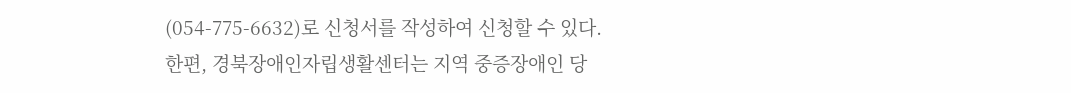(054-775-6632)로 신청서를 작성하여 신청할 수 있다.
한편, 경북장애인자립생활센터는 지역 중증장애인 당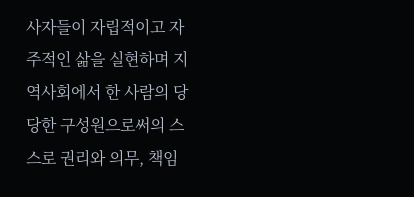사자들이 자립적이고 자주적인 삶을 실현하며 지역사회에서 한 사람의 당당한 구성원으로써의 스스로 권리와 의무, 책임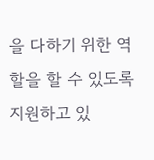을 다하기 위한 역할을 할 수 있도록 지원하고 있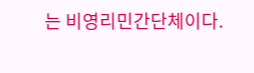는 비영리민간단체이다.